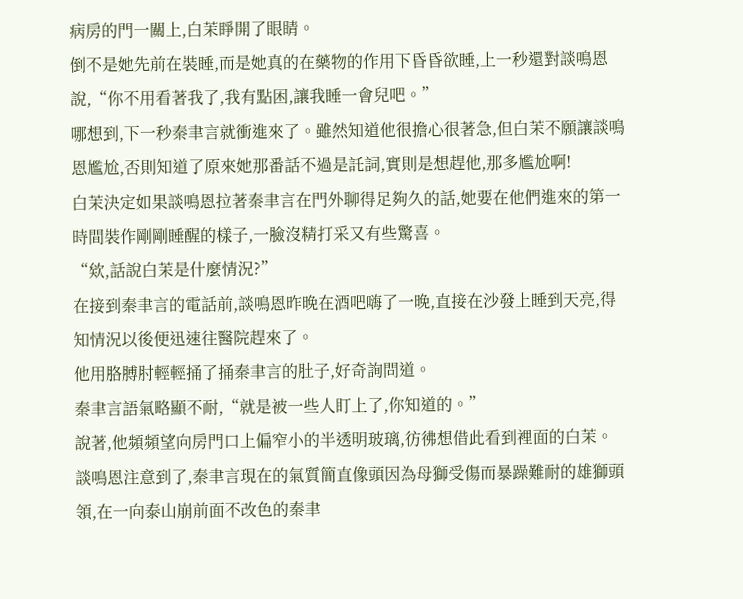病房的門一關上,白茉睜開了眼睛。
倒不是她先前在裝睡,而是她真的在藥物的作用下昏昏欲睡,上一秒還對談鳴恩說,“你不用看著我了,我有點困,讓我睡一會兒吧。”
哪想到,下一秒秦聿言就衝進來了。雖然知道他很擔心很著急,但白茉不願讓談鳴恩尷尬,否則知道了原來她那番話不過是託詞,實則是想趕他,那多尷尬啊!
白茉決定如果談鳴恩拉著秦聿言在門外聊得足夠久的話,她要在他們進來的第一時間裝作剛剛睡醒的樣子,一臉沒精打采又有些驚喜。
“欸,話說白茉是什麼情況?”
在接到秦聿言的電話前,談鳴恩昨晚在酒吧嗨了一晚,直接在沙發上睡到天亮,得知情況以後便迅速往醫院趕來了。
他用胳膊肘輕輕捅了捅秦聿言的肚子,好奇詢問道。
秦聿言語氣略顯不耐,“就是被一些人盯上了,你知道的。”
說著,他頻頻望向房門口上偏窄小的半透明玻璃,彷彿想借此看到裡面的白茉。
談鳴恩注意到了,秦聿言現在的氣質簡直像頭因為母獅受傷而暴躁難耐的雄獅頭領,在一向泰山崩前面不改色的秦聿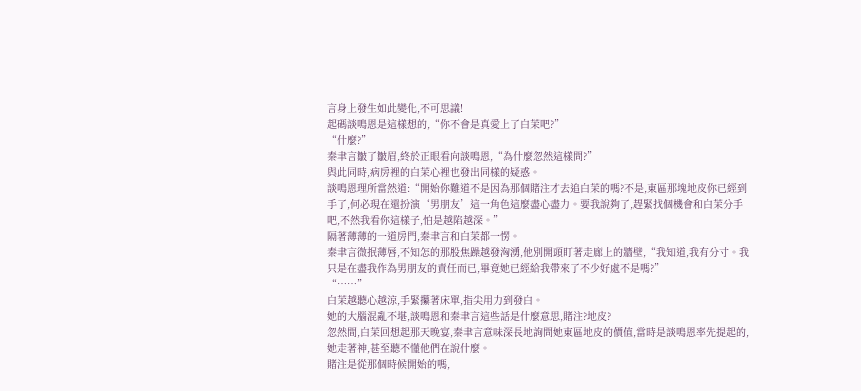言身上發生如此變化,不可思議!
起碼談鳴恩是這樣想的,“你不會是真愛上了白茉吧?”
“什麼?”
秦聿言皺了皺眉,終於正眼看向談鳴恩,“為什麼忽然這樣問?”
與此同時,病房裡的白茉心裡也發出同樣的疑惑。
談鳴恩理所當然道:“開始你難道不是因為那個賭注才去追白茉的嗎?不是,東區那塊地皮你已經到手了,何必現在還扮演‘男朋友’這一角色這麼盡心盡力。要我說夠了,趕緊找個機會和白茉分手吧,不然我看你這樣子,怕是越陷越深。”
隔著薄薄的一道房門,秦聿言和白茉都一愣。
秦聿言微抿薄唇,不知怎的那股焦躁越發洶湧,他別開頭盯著走廊上的牆壁,“我知道,我有分寸。我只是在盡我作為男朋友的責任而已,畢竟她已經給我帶來了不少好處不是嗎?”
“……”
白茉越聽心越涼,手緊攥著床單,指尖用力到發白。
她的大腦混亂不堪,談鳴恩和秦聿言這些話是什麼意思,賭注?地皮?
忽然間,白茉回想起那天晚宴,秦聿言意味深長地詢問她東區地皮的價值,當時是談鳴恩率先提起的,她走著神,甚至聽不懂他們在說什麼。
賭注是從那個時候開始的嗎,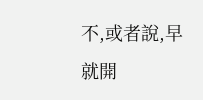不,或者說,早就開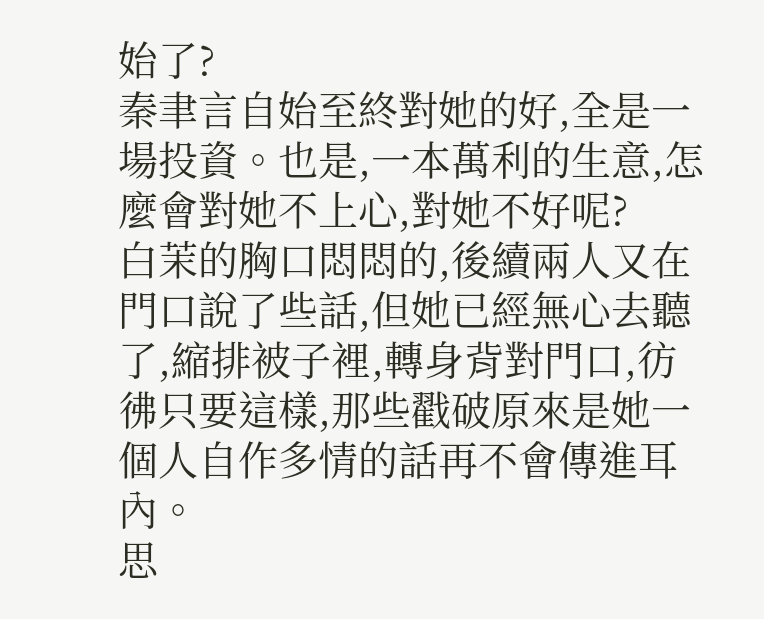始了?
秦聿言自始至終對她的好,全是一場投資。也是,一本萬利的生意,怎麼會對她不上心,對她不好呢?
白茉的胸口悶悶的,後續兩人又在門口說了些話,但她已經無心去聽了,縮排被子裡,轉身背對門口,彷彿只要這樣,那些戳破原來是她一個人自作多情的話再不會傳進耳內。
思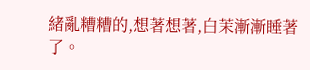緒亂糟糟的,想著想著,白茉漸漸睡著了。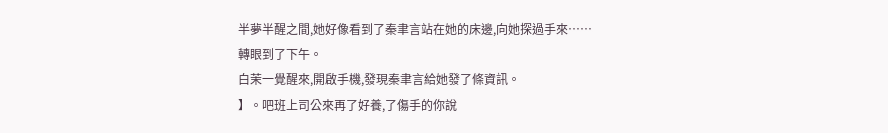半夢半醒之間,她好像看到了秦聿言站在她的床邊,向她探過手來……
轉眼到了下午。
白茉一覺醒來,開啟手機,發現秦聿言給她發了條資訊。
】。吧班上司公來再了好養,了傷手的你說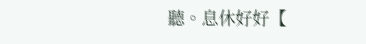聽。息休好好【